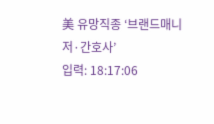美 유망직종 ‘브랜드매니저·간호사’
입력: 18:17:06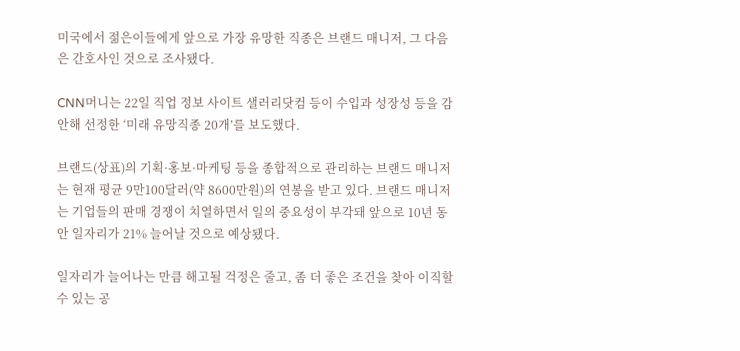미국에서 젊은이들에게 앞으로 가장 유망한 직종은 브랜드 매니저, 그 다음은 간호사인 것으로 조사됐다.

CNN머니는 22일 직업 정보 사이트 샐러리닷컴 등이 수입과 성장성 등을 감안해 선정한 ‘미래 유망직종 20개’를 보도했다.

브랜드(상표)의 기획·홍보·마케팅 등을 종합적으로 관리하는 브랜드 매니저는 현재 평균 9만100달러(약 8600만원)의 연봉을 받고 있다. 브랜드 매니저는 기업들의 판매 경쟁이 치열하면서 일의 중요성이 부각돼 앞으로 10년 동안 일자리가 21% 늘어날 것으로 예상됐다.

일자리가 늘어나는 만큼 해고될 걱정은 줄고, 좀 더 좋은 조건을 찾아 이직할 수 있는 공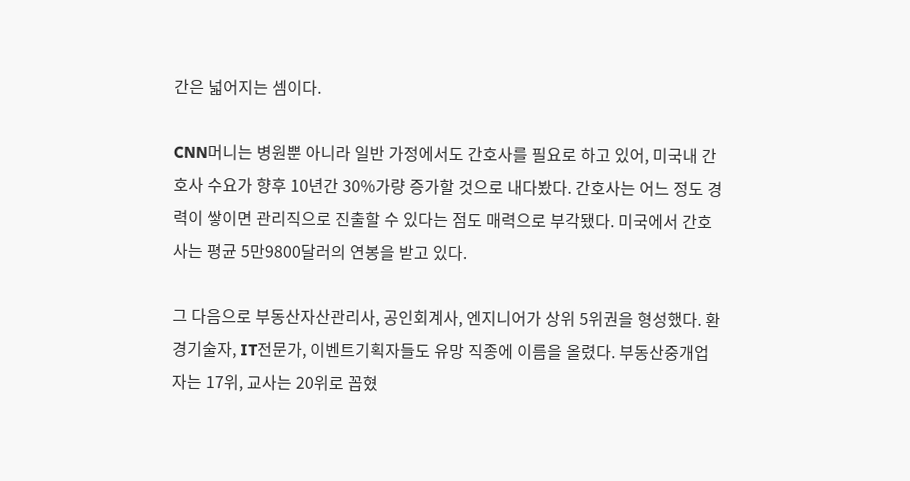간은 넓어지는 셈이다.

CNN머니는 병원뿐 아니라 일반 가정에서도 간호사를 필요로 하고 있어, 미국내 간호사 수요가 향후 10년간 30%가량 증가할 것으로 내다봤다. 간호사는 어느 정도 경력이 쌓이면 관리직으로 진출할 수 있다는 점도 매력으로 부각됐다. 미국에서 간호사는 평균 5만9800달러의 연봉을 받고 있다.

그 다음으로 부동산자산관리사, 공인회계사, 엔지니어가 상위 5위권을 형성했다. 환경기술자, IT전문가, 이벤트기획자들도 유망 직종에 이름을 올렸다. 부동산중개업자는 17위, 교사는 20위로 꼽혔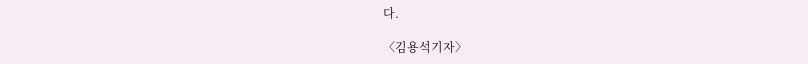다.

〈김용석기자〉